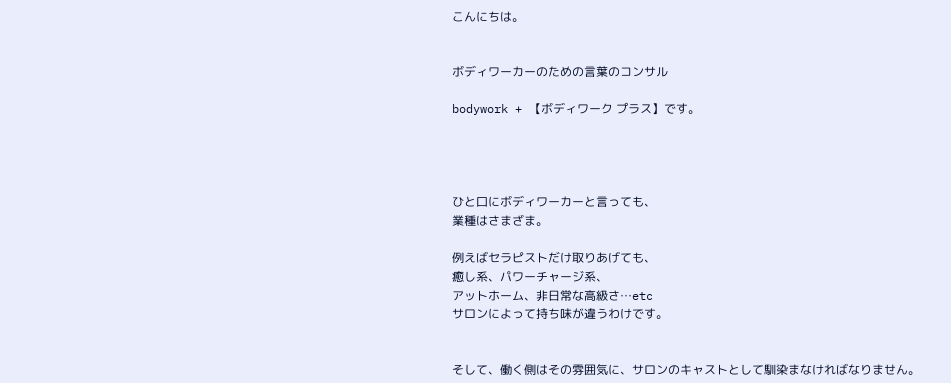こんにちは。


ボディワーカーのための言葉のコンサル

bodywork + 【ボディワーク プラス】です。




ひと口にボディワーカーと言っても、
業種はさまざま。

例えばセラピストだけ取りあげても、
癒し系、パワーチャージ系、
アットホーム、非日常な高級さ…etc
サロンによって持ち味が違うわけです。


そして、働く側はその雰囲気に、サロンのキャストとして馴染まなければなりません。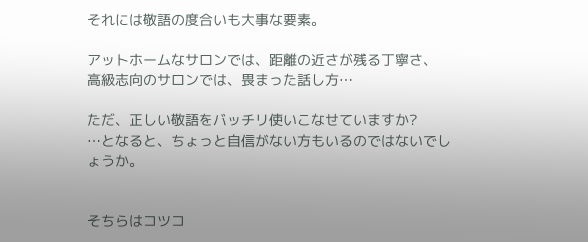それには敬語の度合いも大事な要素。

アットホームなサロンでは、距離の近さが残る丁寧さ、
高級志向のサロンでは、畏まった話し方…

ただ、正しい敬語をバッチリ使いこなせていますか?
…となると、ちょっと自信がない方もいるのではないでしょうか。


そちらはコツコ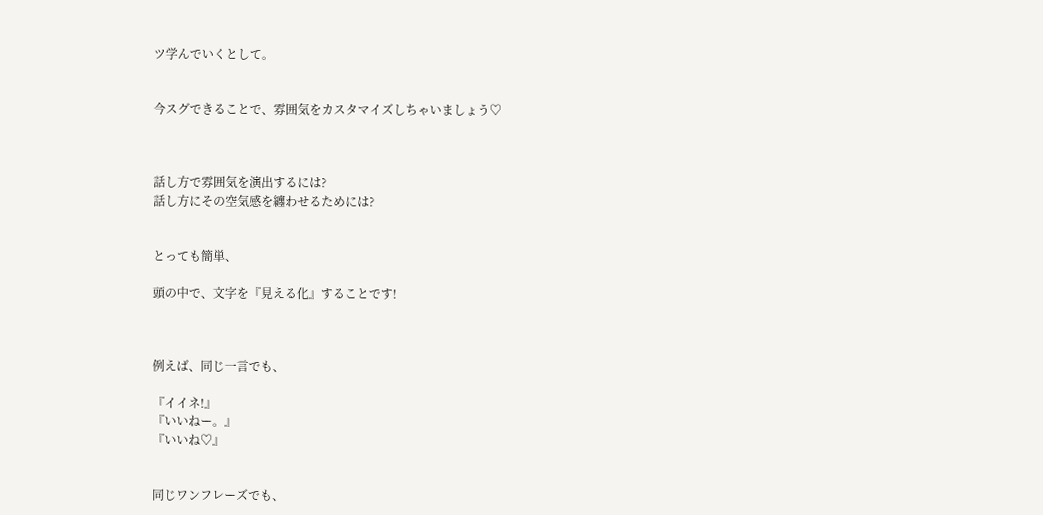ツ学んでいくとして。


今スグできることで、雰囲気をカスタマイズしちゃいましょう♡



話し方で雰囲気を演出するには?
話し方にその空気感を纏わせるためには?


とっても簡単、

頭の中で、文字を『見える化』することです!



例えば、同じ一言でも、

『イイネ!』
『いいねー。』
『いいね♡』


同じワンフレーズでも、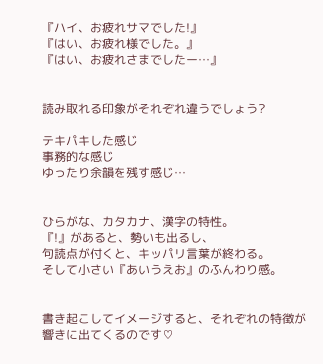『ハイ、お疲れサマでした!』
『はい、お疲れ様でした。』
『はい、お疲れさまでしたー…』


読み取れる印象がそれぞれ違うでしょう?

テキパキした感じ
事務的な感じ
ゆったり余韻を残す感じ…


ひらがな、カタカナ、漢字の特性。
『!』があると、勢いも出るし、
句読点が付くと、キッパリ言葉が終わる。
そして小さい『あいうえお』のふんわり感。


書き起こしてイメージすると、それぞれの特徴が響きに出てくるのです♡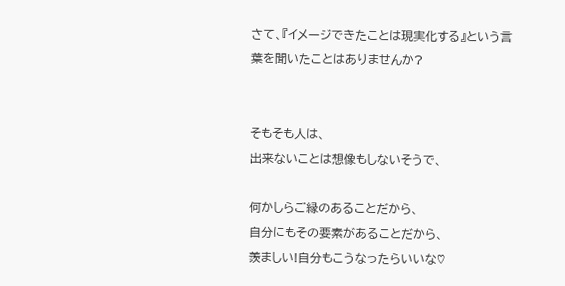さて、『イメージできたことは現実化する』という言葉を聞いたことはありませんか?


そもそも人は、
出来ないことは想像もしないそうで、

何かしらご縁のあることだから、
自分にもその要素があることだから、
羨ましい!自分もこうなったらいいな♡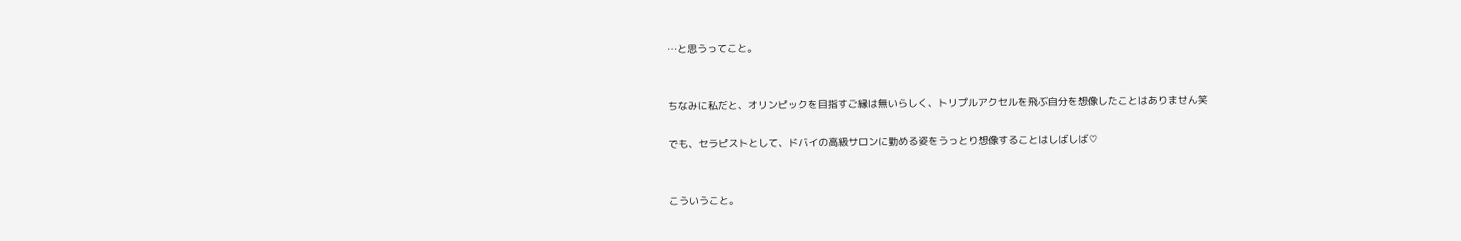…と思うってこと。


ちなみに私だと、オリンピックを目指すご縁は無いらしく、トリプルアクセルを飛ぶ自分を想像したことはありません笑

でも、セラピストとして、ドバイの高級サロンに勤める姿をうっとり想像することはしばしば♡


こういうこと。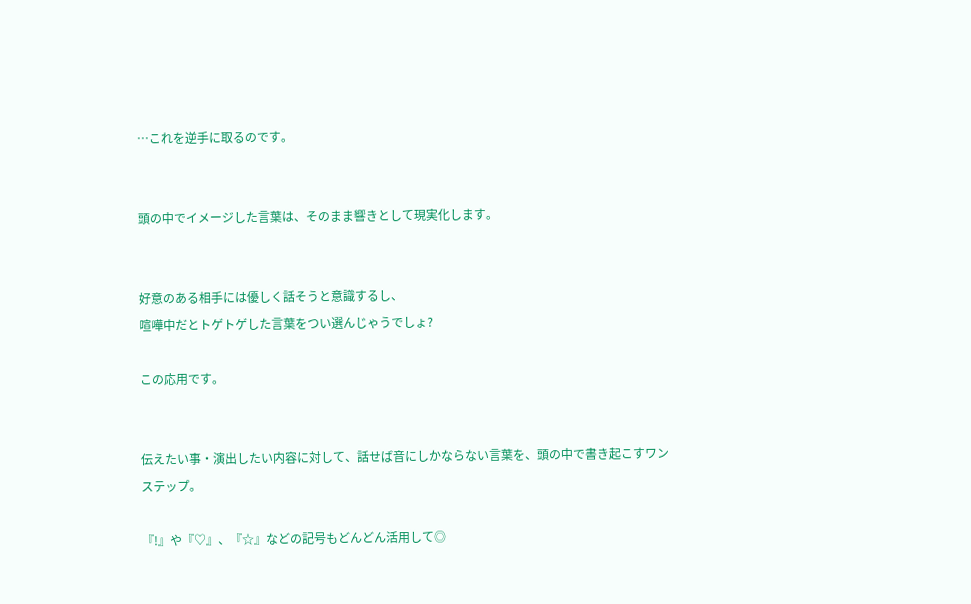…これを逆手に取るのです。


頭の中でイメージした言葉は、そのまま響きとして現実化します。


好意のある相手には優しく話そうと意識するし、
喧嘩中だとトゲトゲした言葉をつい選んじゃうでしょ?

この応用です。


伝えたい事・演出したい内容に対して、話せば音にしかならない言葉を、頭の中で書き起こすワンステップ。

『!』や『♡』、『☆』などの記号もどんどん活用して◎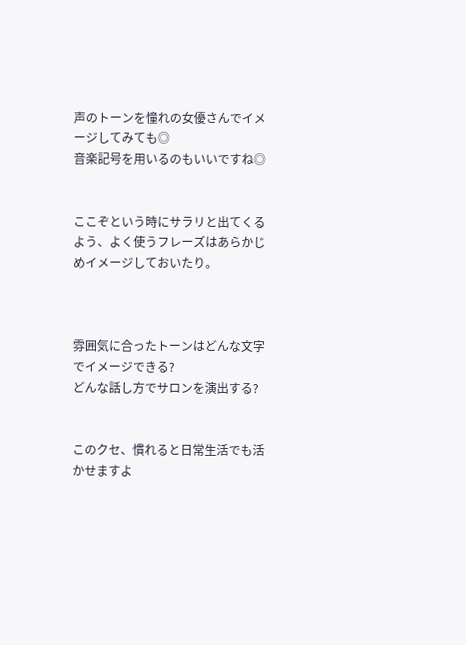声のトーンを憧れの女優さんでイメージしてみても◎
音楽記号を用いるのもいいですね◎


ここぞという時にサラリと出てくるよう、よく使うフレーズはあらかじめイメージしておいたり。



雰囲気に合ったトーンはどんな文字でイメージできる?
どんな話し方でサロンを演出する?


このクセ、慣れると日常生活でも活かせますよ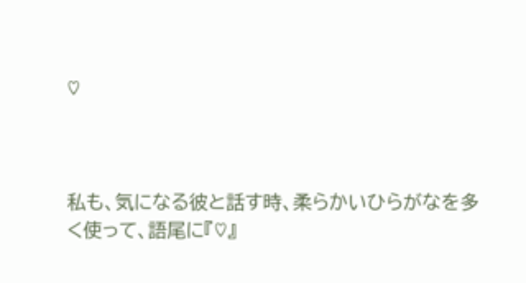♡



私も、気になる彼と話す時、柔らかいひらがなを多く使って、語尾に『♡』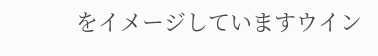をイメージしていますウイン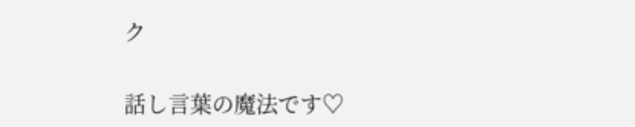ク

話し言葉の魔法です♡